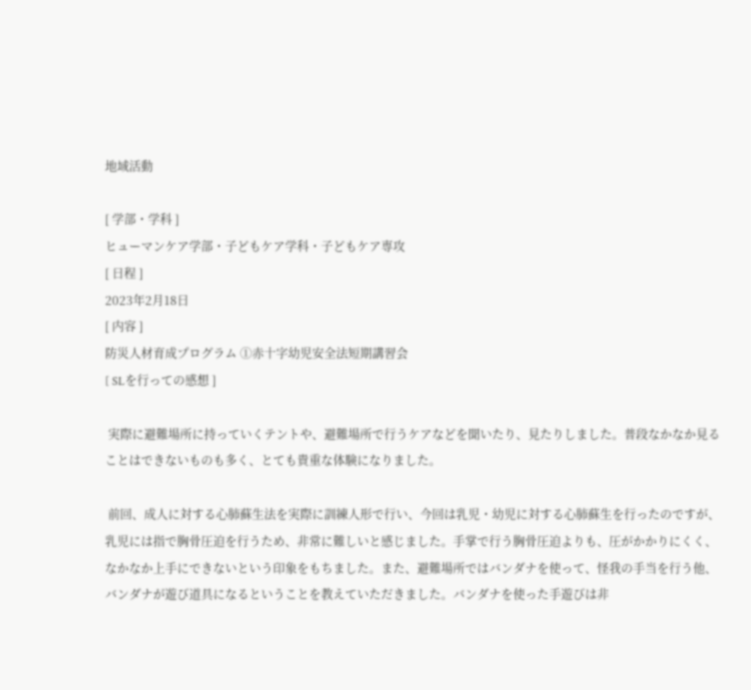地域活動

[ 学部・学科 ]
ヒューマンケア学部・子どもケア学科・子どもケア専攻
[ 日程 ]
2023年2月18日
[ 内容 ]
防災人材育成プログラム ①赤十字幼児安全法短期講習会
[ SLを行っての感想 ]

 実際に避難場所に持っていくテントや、避難場所で行うケアなどを聞いたり、見たりしました。普段なかなか見ることはできないものも多く、とても貴重な体験になりました。

 前回、成人に対する心肺蘇生法を実際に訓練人形で行い、今回は乳児・幼児に対する心肺蘇生を行ったのですが、乳児には指で胸骨圧迫を行うため、非常に難しいと感じました。手掌で行う胸骨圧迫よりも、圧がかかりにくく、なかなか上手にできないという印象をもちました。また、避難場所ではバンダナを使って、怪我の手当を行う他、バンダナが遊び道具になるということを教えていただきました。バンダナを使った手遊びは非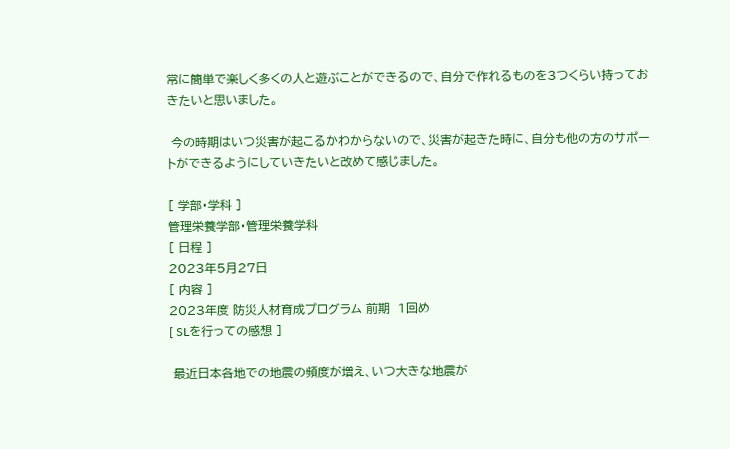常に簡単で楽しく多くの人と遊ぶことができるので、自分で作れるものを3つくらい持っておきたいと思いました。

 今の時期はいつ災害が起こるかわからないので、災害が起きた時に、自分も他の方のサポートができるようにしていきたいと改めて感じました。

[ 学部・学科 ]
管理栄養学部・管理栄養学科
[ 日程 ]
2023年5月27日
[ 内容 ]
2023年度 防災人材育成プログラム 前期  1回め
[ SLを行っての感想 ]

 最近日本各地での地震の頻度が増え、いつ大きな地震が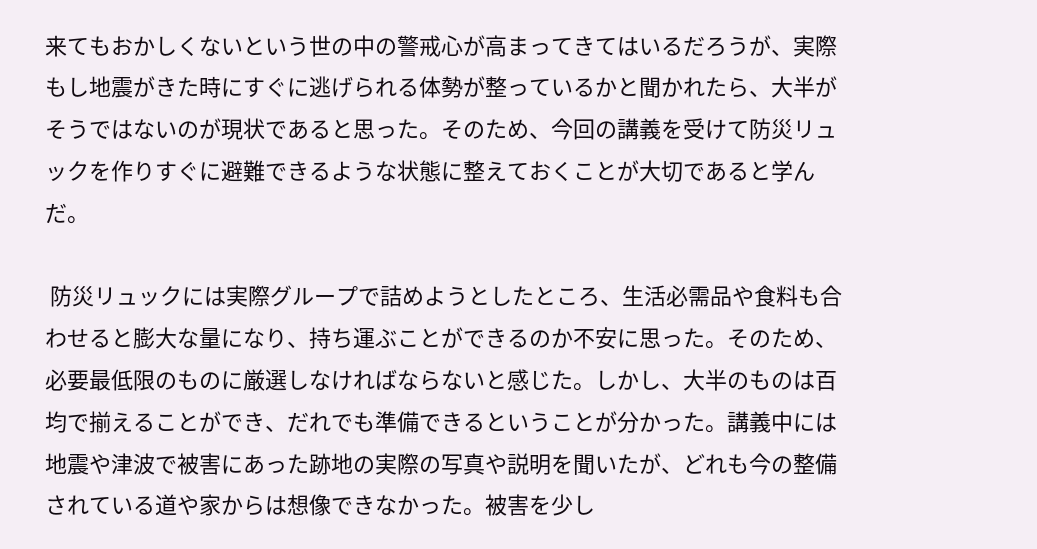来てもおかしくないという世の中の警戒心が高まってきてはいるだろうが、実際もし地震がきた時にすぐに逃げられる体勢が整っているかと聞かれたら、大半がそうではないのが現状であると思った。そのため、今回の講義を受けて防災リュックを作りすぐに避難できるような状態に整えておくことが大切であると学んだ。

 防災リュックには実際グループで詰めようとしたところ、生活必需品や食料も合わせると膨大な量になり、持ち運ぶことができるのか不安に思った。そのため、必要最低限のものに厳選しなければならないと感じた。しかし、大半のものは百均で揃えることができ、だれでも準備できるということが分かった。講義中には地震や津波で被害にあった跡地の実際の写真や説明を聞いたが、どれも今の整備されている道や家からは想像できなかった。被害を少し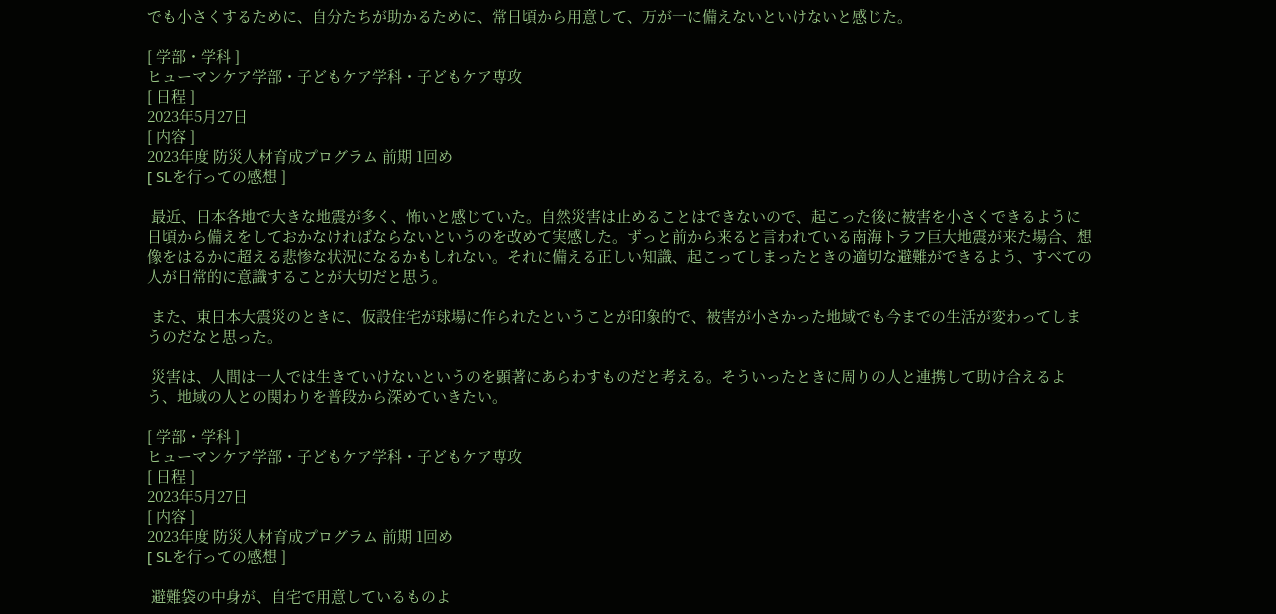でも小さくするために、自分たちが助かるために、常日頃から用意して、万が一に備えないといけないと感じた。

[ 学部・学科 ]
ヒューマンケア学部・子どもケア学科・子どもケア専攻
[ 日程 ]
2023年5月27日
[ 内容 ]
2023年度 防災人材育成プログラム 前期 1回め
[ SLを行っての感想 ]

 最近、日本各地で大きな地震が多く、怖いと感じていた。自然災害は止めることはできないので、起こった後に被害を小さくできるように日頃から備えをしておかなければならないというのを改めて実感した。ずっと前から来ると言われている南海トラフ巨大地震が来た場合、想像をはるかに超える悲惨な状況になるかもしれない。それに備える正しい知識、起こってしまったときの適切な避難ができるよう、すべての人が日常的に意識することが大切だと思う。

 また、東日本大震災のときに、仮設住宅が球場に作られたということが印象的で、被害が小さかった地域でも今までの生活が変わってしまうのだなと思った。

 災害は、人間は一人では生きていけないというのを顕著にあらわすものだと考える。そういったときに周りの人と連携して助け合えるよう、地域の人との関わりを普段から深めていきたい。

[ 学部・学科 ]
ヒューマンケア学部・子どもケア学科・子どもケア専攻
[ 日程 ]
2023年5月27日
[ 内容 ]
2023年度 防災人材育成プログラム 前期 1回め
[ SLを行っての感想 ]

 避難袋の中身が、自宅で用意しているものよ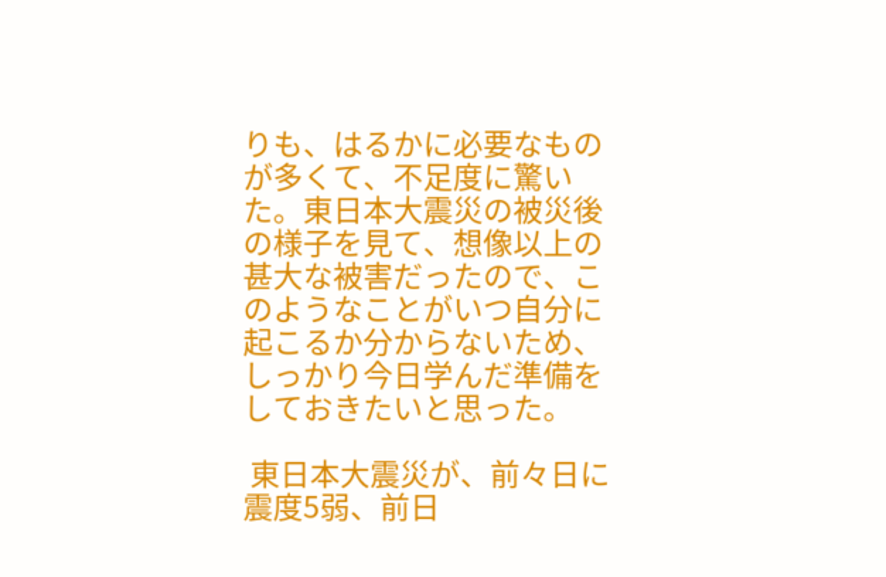りも、はるかに必要なものが多くて、不足度に驚いた。東日本大震災の被災後の様子を見て、想像以上の甚大な被害だったので、このようなことがいつ自分に起こるか分からないため、しっかり今日学んだ準備をしておきたいと思った。

 東日本大震災が、前々日に震度5弱、前日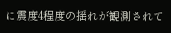に震度4程度の揺れが観測されて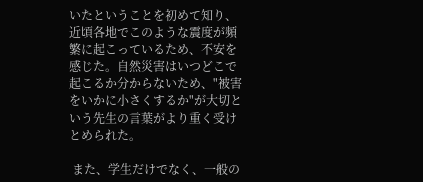いたということを初めて知り、近頃各地でこのような震度が頻繁に起こっているため、不安を感じた。自然災害はいつどこで起こるか分からないため、"被害をいかに小さくするか"が大切という先生の言葉がより重く受けとめられた。

 また、学生だけでなく、一般の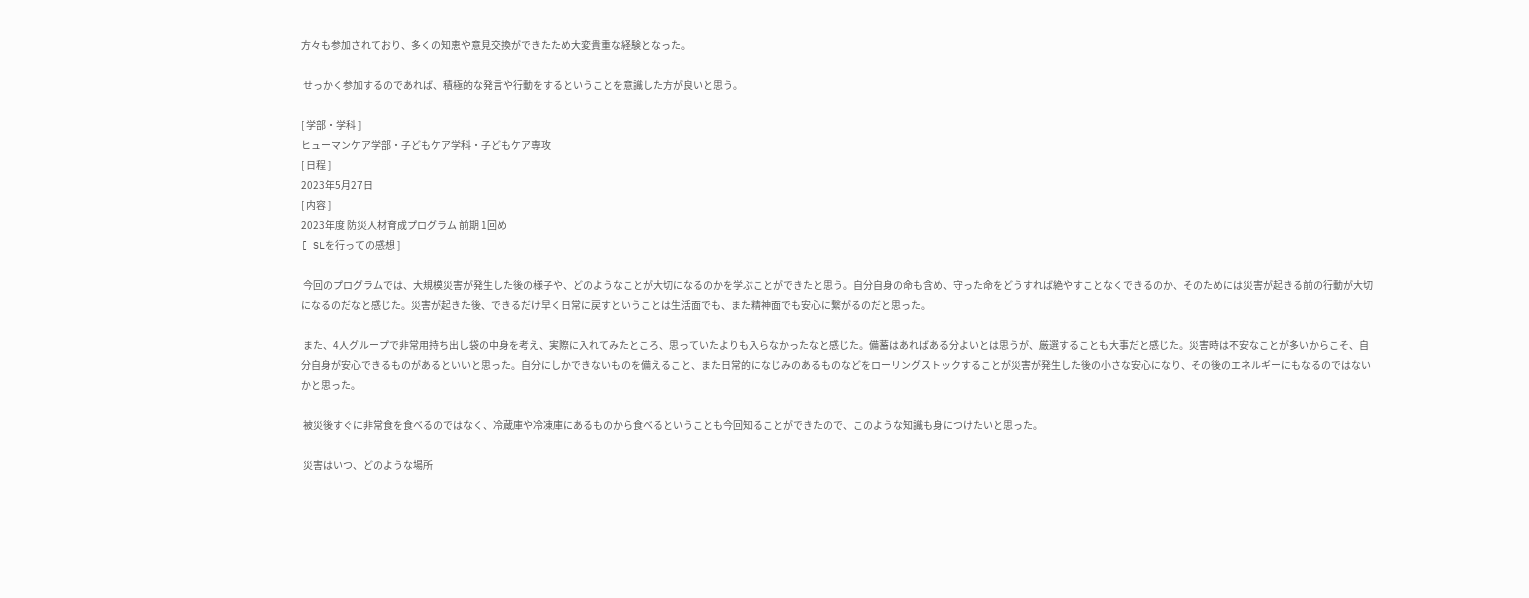方々も参加されており、多くの知恵や意見交換ができたため大変貴重な経験となった。

 せっかく参加するのであれば、積極的な発言や行動をするということを意識した方が良いと思う。

[ 学部・学科 ]
ヒューマンケア学部・子どもケア学科・子どもケア専攻
[ 日程 ]
2023年5月27日
[ 内容 ]
2023年度 防災人材育成プログラム 前期 1回め
[ SLを行っての感想 ]

 今回のプログラムでは、大規模災害が発生した後の様子や、どのようなことが大切になるのかを学ぶことができたと思う。自分自身の命も含め、守った命をどうすれば絶やすことなくできるのか、そのためには災害が起きる前の行動が大切になるのだなと感じた。災害が起きた後、できるだけ早く日常に戻すということは生活面でも、また精神面でも安心に繋がるのだと思った。

 また、4人グループで非常用持ち出し袋の中身を考え、実際に入れてみたところ、思っていたよりも入らなかったなと感じた。備蓄はあればある分よいとは思うが、厳選することも大事だと感じた。災害時は不安なことが多いからこそ、自分自身が安心できるものがあるといいと思った。自分にしかできないものを備えること、また日常的になじみのあるものなどをローリングストックすることが災害が発生した後の小さな安心になり、その後のエネルギーにもなるのではないかと思った。

 被災後すぐに非常食を食べるのではなく、冷蔵庫や冷凍庫にあるものから食べるということも今回知ることができたので、このような知識も身につけたいと思った。

 災害はいつ、どのような場所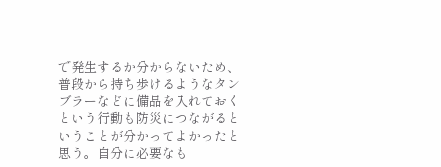で発生するか分からないため、普段から持ち歩けるようなタンブラーなどに備品を入れておくという行動も防災につながるということが分かってよかったと思う。自分に必要なも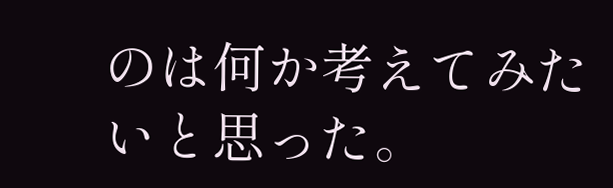のは何か考えてみたいと思った。